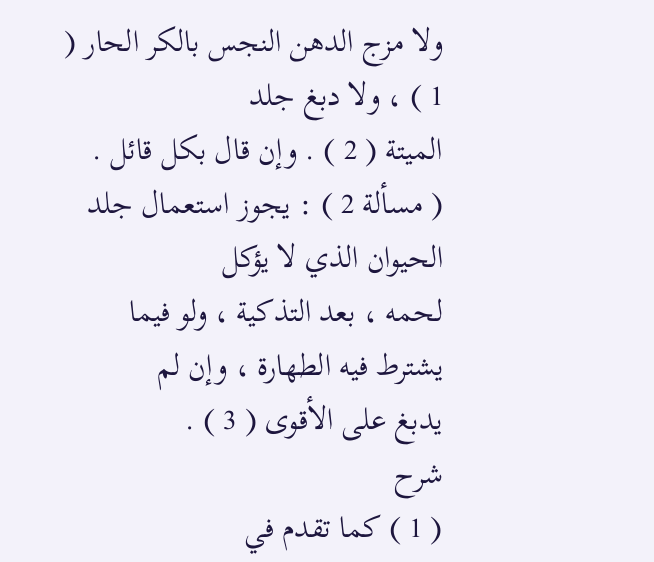ولا مزج الدهن النجس بالكر الحار ( 1 ) ، ولا دبغ جلد
الميتة ( 2 ) . وإن قال بكل قائل .
( مسألة 2 ) : يجوز استعمال جلد الحيوان الذي لا يؤكل
لحمه ، بعد التذكية ، ولو فيما يشترط فيه الطهارة ، وإن لم
يدبغ على الأقوى ( 3 ) .
شرح
( 1 ) كما تقدم في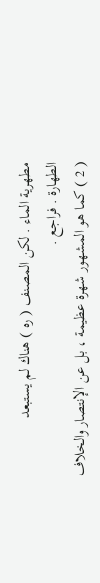مطهرية الماء . لكن المصنف ( ره ) هناك لم يستبعد
الطهارة . فراجع .
( 2 ) كما هو المشهور شهرة عظيمة ، بل عن الإنتصار والخلاف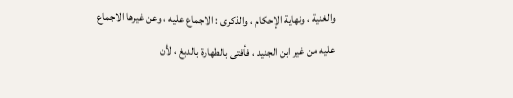والغنية ، ونهاية الإحكام ، والذكرى : الاجماع عليه ، وعن غيرها الاجماع
عليه من غير ابن الجنيد ، فأفتى بالطهارة بالدبغ ، لأن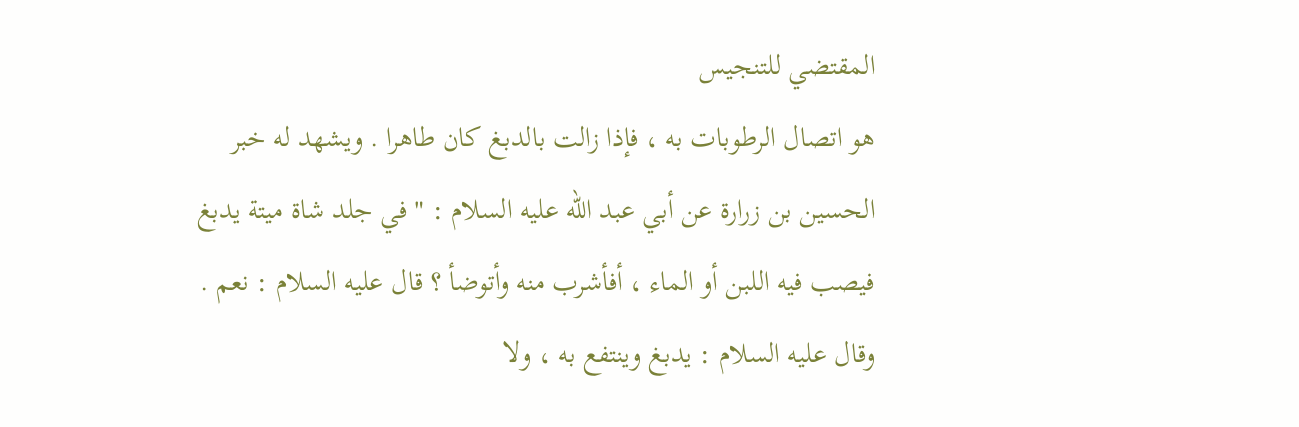المقتضي للتنجيس
هو اتصال الرطوبات به ، فإذا زالت بالدبغ كان طاهرا . ويشهد له خبر
الحسين بن زرارة عن أبي عبد الله عليه السلام : " في جلد شاة ميتة يدبغ
فيصب فيه اللبن أو الماء ، أفأشرب منه وأتوضأ ؟ قال عليه السلام : نعم .
وقال عليه السلام : يدبغ وينتفع به ، ولا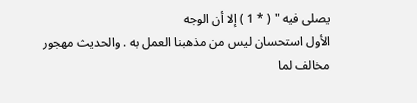يصلى فيه " ( * 1 ) إلا أن الوجه
الأول استحسان ليس من مذهبنا العمل به . والحديث مهجور مخالف لما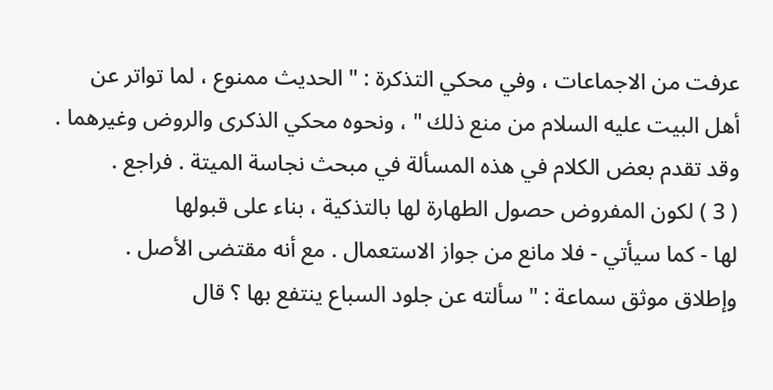عرفت من الاجماعات ، وفي محكي التذكرة : " الحديث ممنوع ، لما تواتر عن
أهل البيت عليه السلام من منع ذلك " ، ونحوه محكي الذكرى والروض وغيرهما .
وقد تقدم بعض الكلام في هذه المسألة في مبحث نجاسة الميتة . فراجع .
( 3 ) لكون المفروض حصول الطهارة لها بالتذكية ، بناء على قبولها
لها - كما سيأتي - فلا مانع من جواز الاستعمال . مع أنه مقتضى الأصل .
وإطلاق موثق سماعة : " سألته عن جلود السباع ينتفع بها ؟ قال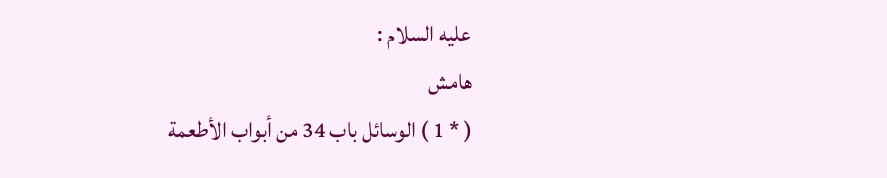عليه السلام :
هامش
( * 1 ) الوسائل باب 34 من أبواب الأطعمة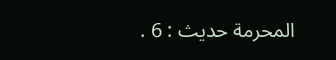المحرمة حديث : 6 .